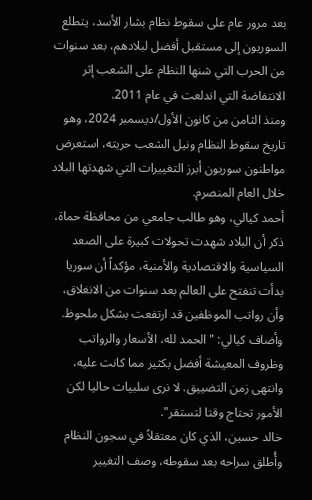بعد مرور عام على سقوط نظام بشار الأسد، يتطلع السوريون إلى مستقبل أفضل لبلادهم، بعد سنوات من الحرب التي شنها النظام على الشعب إثر الانتفاضة التي اندلعت في عام 2011.
ومنذ الثامن من كانون الأول/ديسمبر 2024، وهو تاريخ سقوط النظام ونيل الشعب حريته، استعرض مواطنون سوريون أبرز التغييرات التي شهدتها البلاد خلال العام المنصرم.
أحمد كيالي، وهو طالب جامعي من محافظة حماة، ذكر أن البلاد شهدت تحولات كبيرة على الصعد السياسية والاقتصادية والأمنية، مؤكداً أن سوريا بدأت تنفتح على العالم بعد سنوات من الانغلاق، وأن رواتب الموظفين قد ارتفعت بشكل ملحوظ.
وأضاف كيالي: "الحمد لله، الأسعار والرواتب وظروف المعيشة أفضل بكثير مما كانت عليه، وانتهى زمن التضييق. لا نرى سلبيات حاليا لكن الأمور تحتاج وقتا لتستقر".
خالد حسين، الذي كان معتقلاً في سجون النظام وأُطلق سراحه بعد سقوطه، وصف التغيير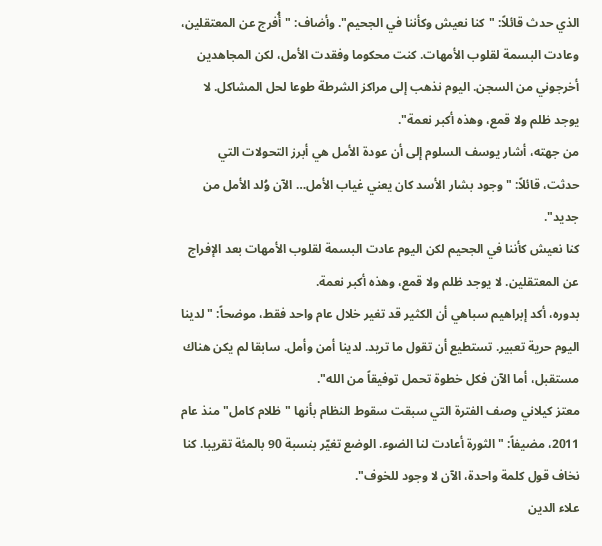الذي حدث قائلاً: "كنا نعيش وكأننا في الجحيم". وأضاف: "أُفرج عن المعتقلين، وعادت البسمة لقلوب الأمهات. كنت محكوما وفقدت الأمل، لكن المجاهدين أخرجوني من السجن. اليوم نذهب إلى مراكز الشرطة طوعا لحل المشاكل. لا يوجد ظلم ولا قمع، وهذه أكبر نعمة".
من جهته، أشار يوسف السلوم إلى أن عودة الأمل هي أبرز التحولات التي حدثت، قائلاً: "وجود بشار الأسد كان يعني غياب الأمل… الآن وُلد الأمل من جديد".
كنا نعيش كأننا في الجحيم لكن اليوم عادت البسمة لقلوب الأمهات بعد الإفراج عن المعتقلين. لا يوجد ظلم ولا قمع، وهذه أكبر نعمة.
بدوره، أكد إبراهيم سباهي أن الكثير قد تغير خلال عام واحد فقط، موضحاً: "لدينا اليوم حرية تعبير. تستطيع أن تقول ما تريد. لدينا أمن وأمل. سابقا لم يكن هناك مستقبل، أما الآن فكل خطوة تحمل توفيقاً من الله".
معتز كيلاني وصف الفترة التي سبقت سقوط النظام بأنها "ظلام كامل" منذ عام 2011، مضيفاً: "الثورة أعادت لنا الضوء. الوضع تغيّر بنسبة 90 بالمئة تقريبا. كنا نخاف قول كلمة واحدة، الآن لا وجود للخوف".
علاء الدين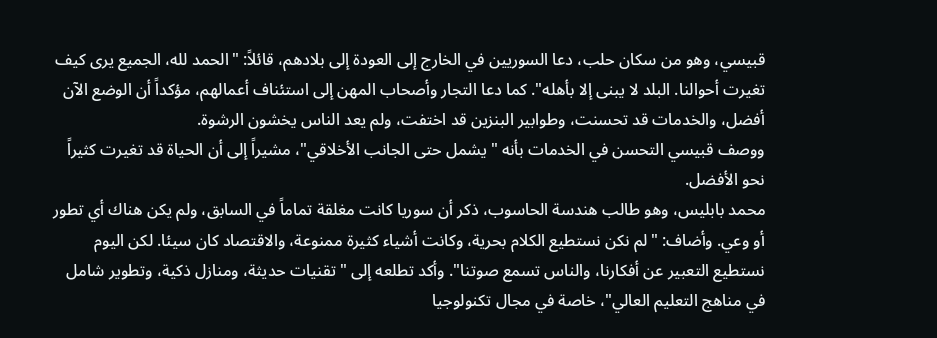قبيسي، وهو من سكان حلب، دعا السوريين في الخارج إلى العودة إلى بلادهم، قائلاً: "الحمد لله، الجميع يرى كيف تغيرت أحوالنا. البلد لا يبنى إلا بأهله". كما دعا التجار وأصحاب المهن إلى استئناف أعمالهم، مؤكداً أن الوضع الآن أفضل، والخدمات قد تحسنت، وطوابير البنزين قد اختفت، ولم يعد الناس يخشون الرشوة.
ووصف قبيسي التحسن في الخدمات بأنه "يشمل حتى الجانب الأخلاقي"، مشيراً إلى أن الحياة قد تغيرت كثيراً نحو الأفضل.
محمد بابليس، وهو طالب هندسة الحاسوب، ذكر أن سوريا كانت مغلقة تماماً في السابق، ولم يكن هناك أي تطور أو وعي. وأضاف: "لم نكن نستطيع الكلام بحرية، وكانت أشياء كثيرة ممنوعة، والاقتصاد كان سيئا. لكن اليوم نستطيع التعبير عن أفكارنا، والناس تسمع صوتنا". وأكد تطلعه إلى "تقنيات حديثة، ومنازل ذكية، وتطوير شامل في مناهج التعليم العالي"، خاصة في مجال تكنولوجيا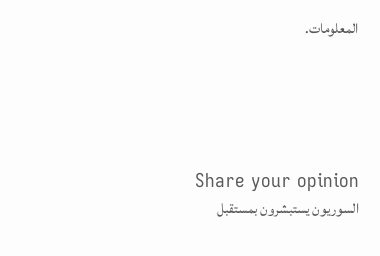المعلومات.





Share your opinion
السوريون يستبشرون بمستقبل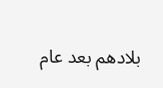بلادهم بعد عام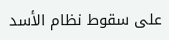على سقوط نظام الأسد